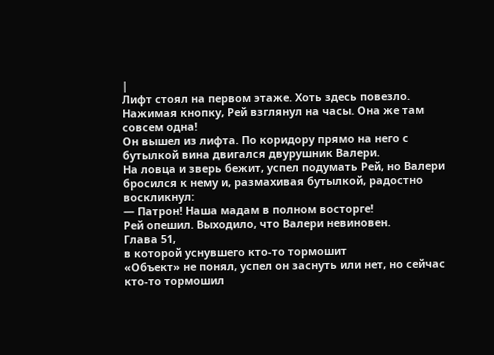|
Лифт стоял на первом этаже. Хоть здесь повезло. Нажимая кнопку, Рей взглянул на часы. Она же там совсем одна!
Он вышел из лифта. По коридору прямо на него с бутылкой вина двигался двурушник Валери.
На ловца и зверь бежит, успел подумать Рей, но Валери бросился к нему и, размахивая бутылкой, радостно воскликнул:
— Патрон! Наша мадам в полном восторге!
Рей опешил. Выходило, что Валери невиновен.
Глава 51,
в которой уснувшего кто-то тормошит
«Объект» не понял, успел он заснуть или нет, но сейчас кто-то тормошил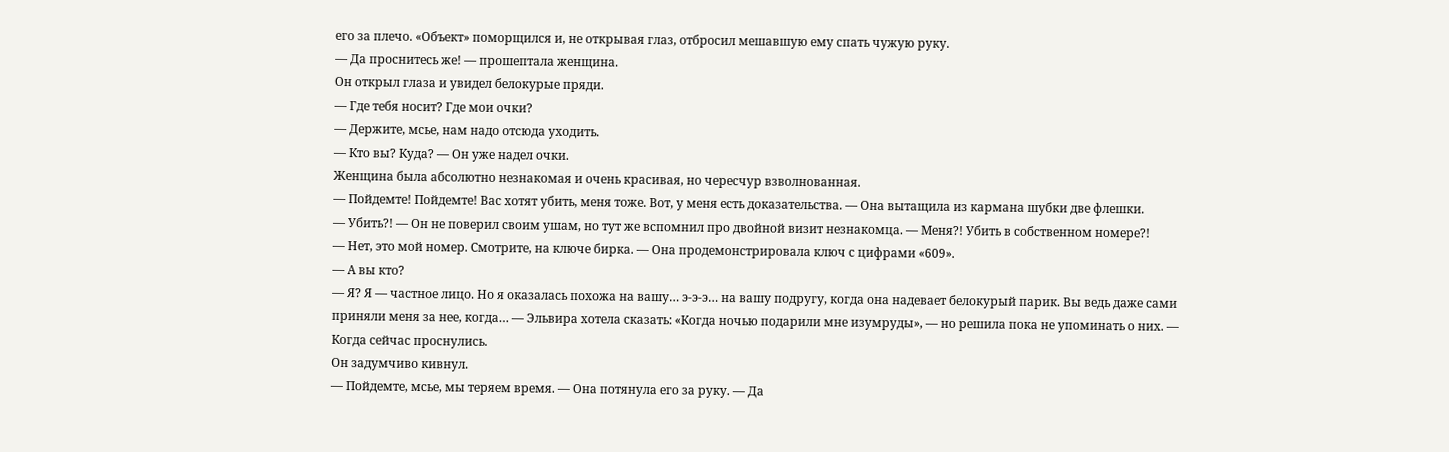его за плечо. «Объект» поморщился и, не открывая глаз, отбросил мешавшую ему спать чужую руку.
— Да проснитесь же! — прошептала женщина.
Он открыл глаза и увидел белокурые пряди.
— Где тебя носит? Где мои очки?
— Держите, мсье, нам надо отсюда уходить.
— Кто вы? Куда? — Он уже надел очки.
Женщина была абсолютно незнакомая и очень красивая, но чересчур взволнованная.
— Пойдемте! Пойдемте! Вас хотят убить, меня тоже. Вот, у меня есть доказательства. — Она вытащила из кармана шубки две флешки.
— Убить?! — Он не поверил своим ушам, но тут же вспомнил про двойной визит незнакомца. — Меня?! Убить в собственном номере?!
— Нет, это мой номер. Смотрите, на ключе бирка. — Она продемонстрировала ключ с цифрами «609».
— А вы кто?
— Я? Я — частное лицо. Но я оказалась похожа на вашу… э-э-э… на вашу подругу, когда она надевает белокурый парик. Вы ведь даже сами приняли меня за нее, когда… — Эльвира хотела сказать: «Когда ночью подарили мне изумруды», — но решила пока не упоминать о них. — Когда сейчас проснулись.
Он задумчиво кивнул.
— Пойдемте, мсье, мы теряем время. — Она потянула его за руку. — Да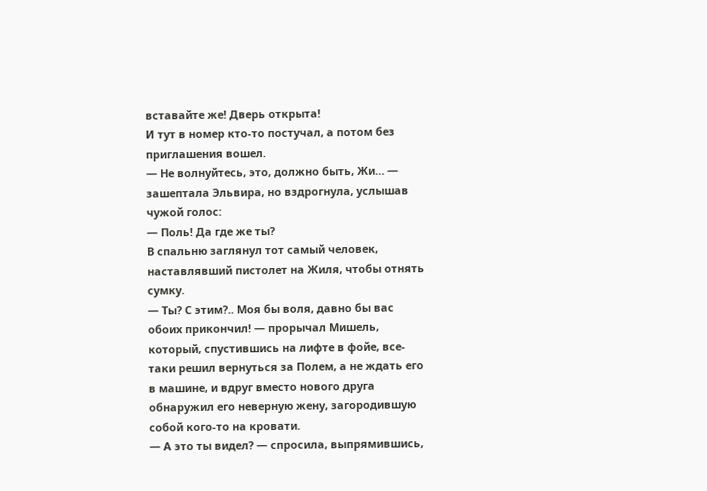вставайте же! Дверь открыта!
И тут в номер кто-то постучал, а потом без приглашения вошел.
— Не волнуйтесь, это, должно быть, Жи… — зашептала Эльвира, но вздрогнула, услышав чужой голос:
— Поль! Да где же ты?
В спальню заглянул тот самый человек, наставлявший пистолет на Жиля, чтобы отнять сумку.
— Ты? С этим?.. Моя бы воля, давно бы вас обоих прикончил! — прорычал Мишель, который, спустившись на лифте в фойе, все-таки решил вернуться за Полем, а не ждать его в машине, и вдруг вместо нового друга обнаружил его неверную жену, загородившую собой кого-то на кровати.
— А это ты видел? — спросила, выпрямившись,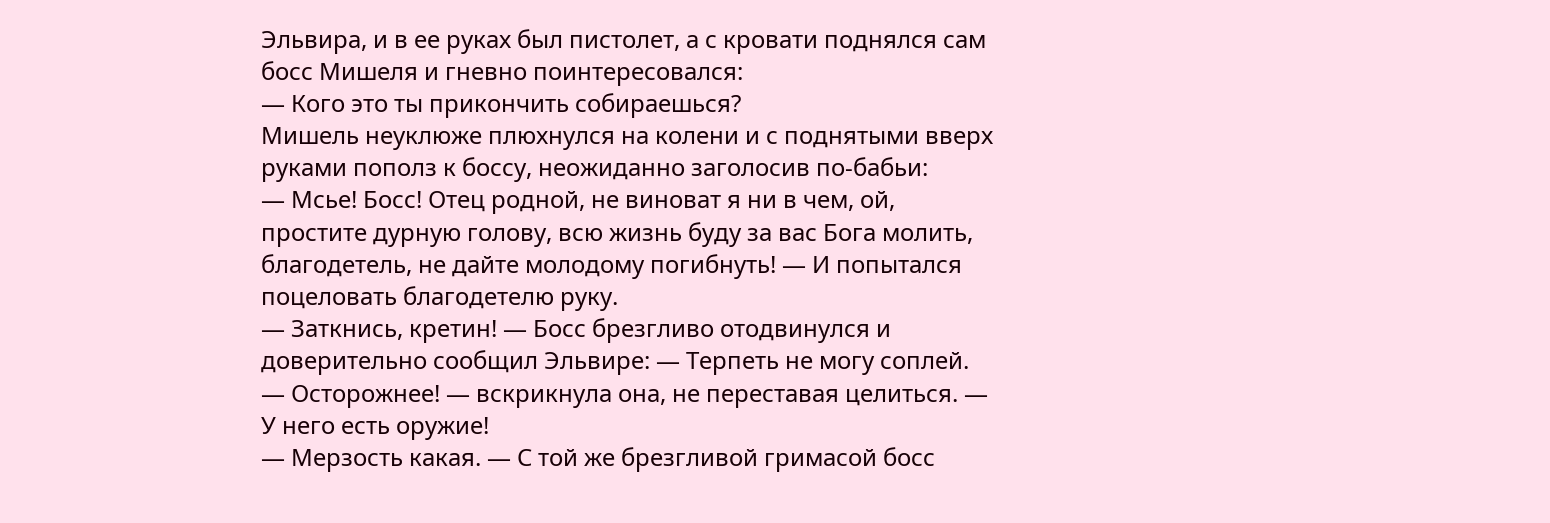Эльвира, и в ее руках был пистолет, а с кровати поднялся сам босс Мишеля и гневно поинтересовался:
— Кого это ты прикончить собираешься?
Мишель неуклюже плюхнулся на колени и с поднятыми вверх руками пополз к боссу, неожиданно заголосив по-бабьи:
— Мсье! Босс! Отец родной, не виноват я ни в чем, ой, простите дурную голову, всю жизнь буду за вас Бога молить, благодетель, не дайте молодому погибнуть! — И попытался поцеловать благодетелю руку.
— Заткнись, кретин! — Босс брезгливо отодвинулся и доверительно сообщил Эльвире: — Терпеть не могу соплей.
— Осторожнее! — вскрикнула она, не переставая целиться. — У него есть оружие!
— Мерзость какая. — С той же брезгливой гримасой босс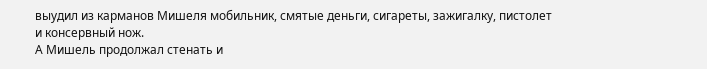выудил из карманов Мишеля мобильник, смятые деньги, сигареты, зажигалку, пистолет и консервный нож.
А Мишель продолжал стенать и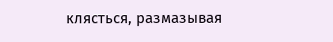клясться, размазывая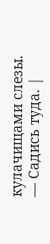кулачищами слезы.
— Садись туда. |